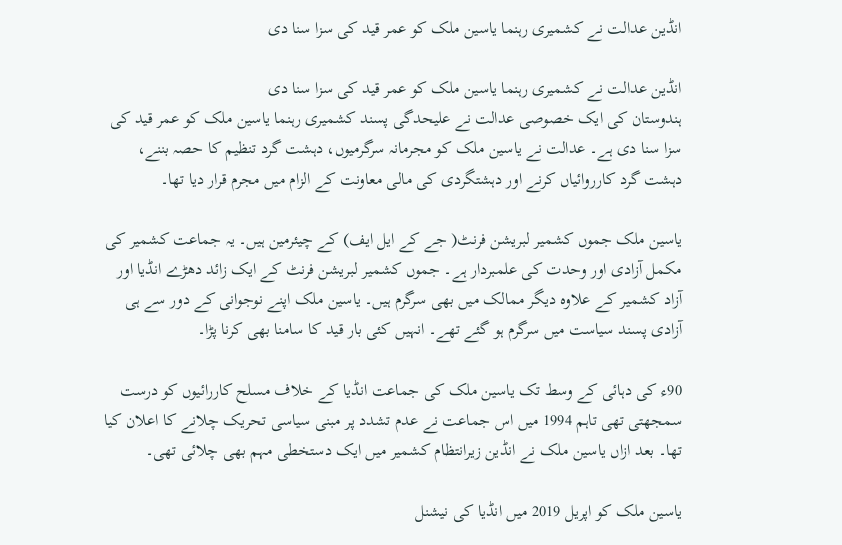انڈین عدالت نے کشمیری رہنما یاسین ملک کو عمر قید کی سزا سنا دی

انڈین عدالت نے کشمیری رہنما یاسین ملک کو عمر قید کی سزا سنا دی
ہندوستان کی ایک خصوصی عدالت نے علیحدگی پسند کشمیری رہنما یاسین ملک کو عمر قید کی سزا سنا دی ہے۔ عدالت نے یاسین ملک کو مجرمانہ سرگرمیوں، دہشت گرد تنظیم کا حصہ بننے، دہشت گرد کارروائیاں کرنے اور دہشتگردی کی مالی معاونت کے الزام میں مجرم قرار دیا تھا۔

یاسین ملک جموں کشمیر لبریشن فرنٹ( جے کے ایل ایف) کے چیئرمین ہیں۔ یہ جماعت کشمیر کی مکمل آزادی اور وحدت کی علمبردار ہے۔ جموں کشمیر لبریشن فرنٹ کے ایک زائد دھڑے انڈیا اور آزاد کشمیر کے علاوہ دیگر ممالک میں بھی سرگرم ہیں۔ یاسین ملک اپنے نوجوانی کے دور سے ہی آزادی پسند سیاست میں سرگرم ہو گئے تھے۔ انہیں کئی بار قید کا سامنا بھی کرنا پڑا۔

90ء کی دہائی کے وسط تک یاسین ملک کی جماعت انڈیا کے خلاف مسلح کاررائیوں کو درست سمجھتی تھی تاہم 1994 میں اس جماعت نے عدم تشدد پر مبنی سیاسی تحریک چلانے کا اعلان کیا تھا۔ بعد ازاں یاسین ملک نے انڈین زیرانتظام کشمیر میں ایک دستخطی مہم بھی چلائی تھی۔

یاسین ملک کو اپریل 2019 میں انڈیا کی نیشنل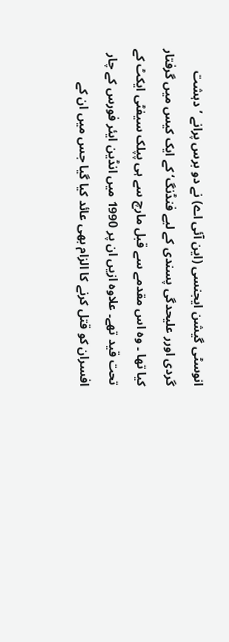انوسٹی گیشن ایجنسی (این آئی اے) نے دو برس پرانے ’دہشت گردی اورر علیحدگی پسندی کے لیے فنڈنگ‘ کے ایک کیس میں گرفتار کیا تھا ۔ وہ اس مقدمے سے قبل مارچ سے ہی پپلک سیفٹی ایکٹ کے تحت قید تھے۔ علاوہ ازیں ان پر 1990 میں انڈین ایئر فورس کے چار افسران کو قتل کرنے کا الزام بھی عائد کیا گیا جس میں ان کے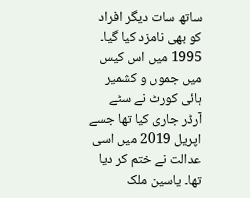ساتھ سات دیگر افراد کو بھی نامزد کیا گیا۔ 1995 میں اس کیس میں جموں و کشمیر ہائی کورٹ نے سٹے آرڈر جاری کیا تھا جسے اپریل 2019 میں اسی عدالت نے ختم کر دیا تھا۔ یاسین ملک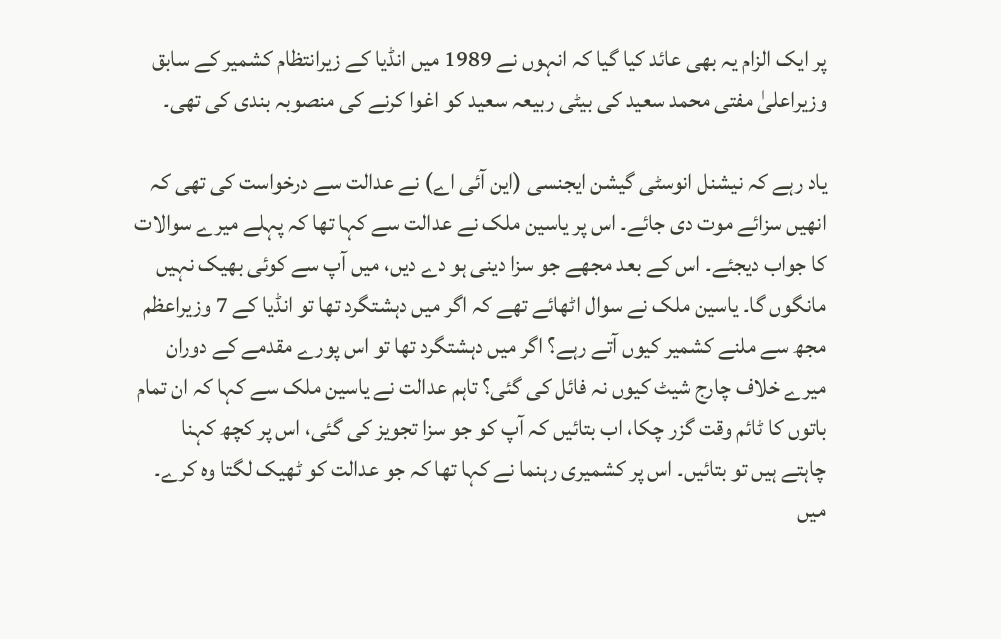پر ایک الزام یہ بھی عائد کیا گیا کہ انہوں نے 1989 میں انڈیا کے زیرانتظام کشمیر کے سابق وزیراعلیٰ مفتی محمد سعید کی بیٹی ربیعہ سعید کو اغوا کرنے کی منصوبہ بندی کی تھی۔

یاد رہے کہ نیشنل انوسٹی گیشن ایجنسی (این آئی اے) نے عدالت سے درخواست کی تھی کہ انھیں سزائے موت دی جائے۔ اس پر یاسین ملک نے عدالت سے کہا تھا کہ پہلے میرے سوالات کا جواب دیجئے۔ اس کے بعد مجھے جو سزا دینی ہو دے دیں، میں آپ سے کوئی بھیک نہیں مانگوں گا۔ یاسین ملک نے سوال اٹھائے تھے کہ اگر میں دہشتگرد تھا تو انڈیا کے 7 وزیراعظم مجھ سے ملنے کشمیر کیوں آتے رہے؟ اگر میں دہشتگرد تھا تو اس پورے مقدمے کے دوران میرے خلاف چارج شیٹ کیوں نہ فائل کی گئی؟ تاہم عدالت نے یاسین ملک سے کہا کہ ان تمام باتوں کا ٹائم وقت گزر چکا، اب بتائیں کہ آپ کو جو سزا تجویز کی گئی، اس پر کچھ کہنا چاہتے ہیں تو بتائیں۔ اس پر کشمیری رہنما نے کہا تھا کہ جو عدالت کو ٹھیک لگتا وہ کرے۔ میں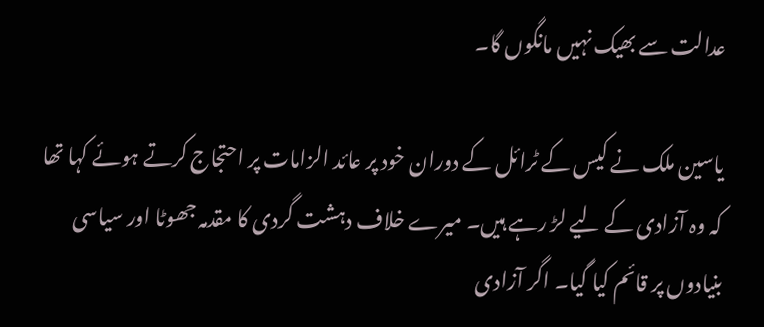عدالت سے بھیک نہیں مانگوں گا۔

یاسین ملک نے کیس کے ٹرائل کے دوران خود پر عائد الزامات پر احتجاج کرتے ہوئے کہا تھا کہ وہ آزادی کے لیے لڑ رہے ہیں۔ میرے خلاف دہشت گردی کا مقدمہ جھوٹا اور سیاسی بنیادوں پر قائم کیا گیا۔ اگر آزادی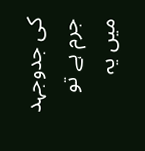کی جدوجہد جرم ہے تو میں یہ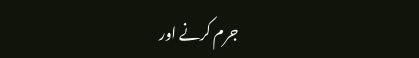جرم کرنے اور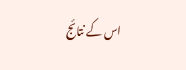اس کے نتائج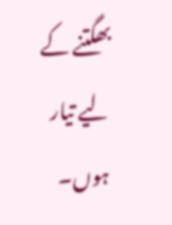بھگتنے کے لیے تیار ہوں۔